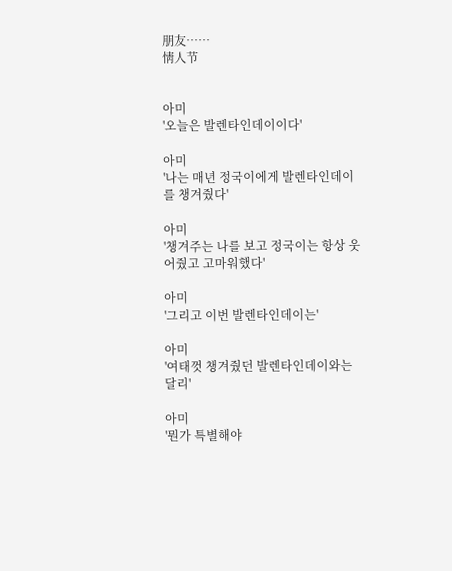朋友……
情人节


아미
'오늘은 발렌타인데이이다'

아미
'나는 매년 정국이에게 발렌타인데이를 챙겨줬다'

아미
'챙겨주는 나를 보고 정국이는 항상 웃어줬고 고마워했다'

아미
'그리고 이번 발렌타인데이는'

아미
'여태껏 챙겨줬던 발렌타인데이와는 달리'

아미
'뭔가 특별해야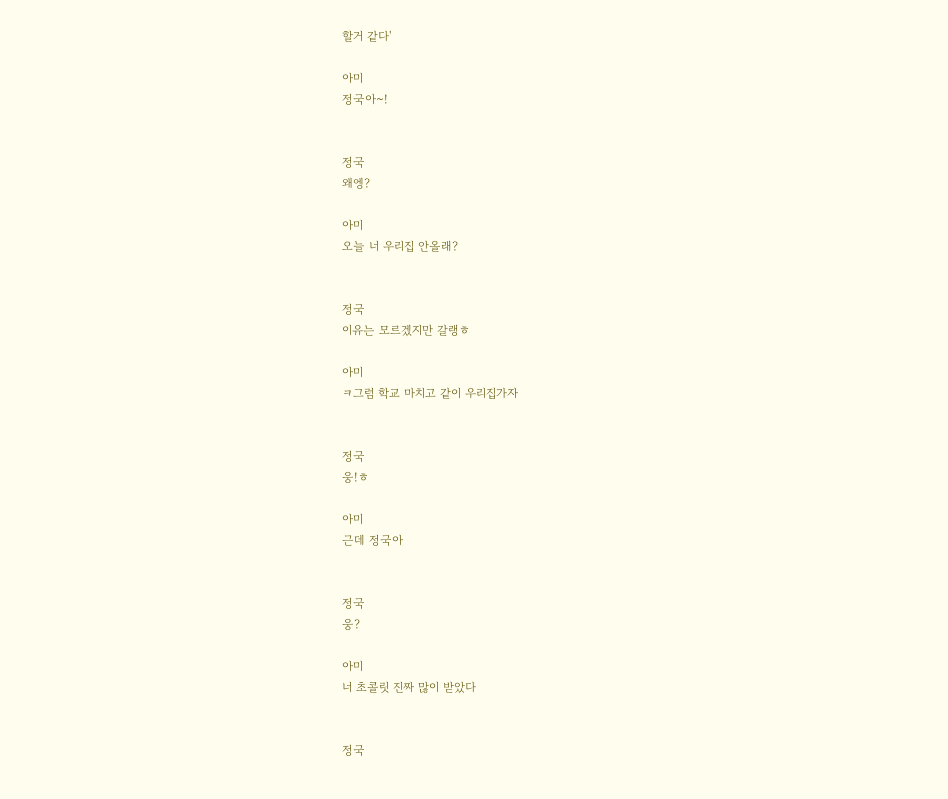할거 같다'

아미
정국아~!


정국
왜엥?

아미
오늘 너 우리집 안올래?


정국
이유는 모르겠지만 갈랭ㅎ

아미
ㅋ그럼 학교 마치고 같이 우리집가자


정국
웅!ㅎ

아미
근데 정국아


정국
웅?

아미
너 초콜릿 진짜 많이 받았다


정국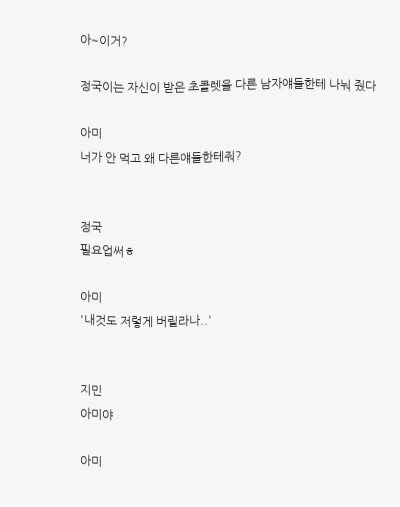아~이거?

정국이는 자신이 받은 초콜렛을 다른 남자얘들한테 나눠 줬다

아미
너가 안 먹고 왜 다른얘들한테줘?


정국
필요업써ㅎ

아미
'내것도 저렇게 버릴라나..'


지민
아미야

아미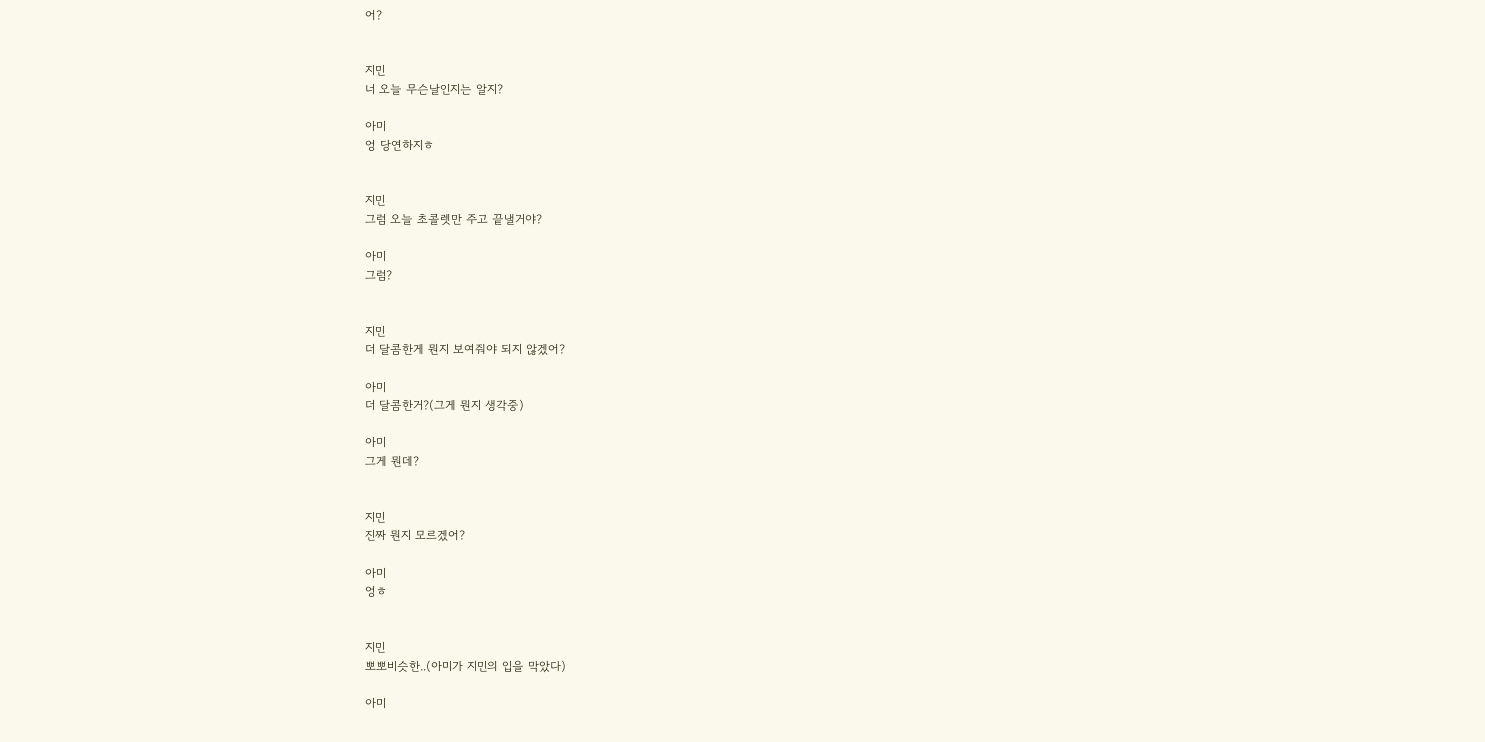어?


지민
너 오늘 무슨날인지는 알지?

아미
엉 당연하지ㅎ


지민
그럼 오늘 초콜렛만 주고 끝낼거야?

아미
그럼?


지민
더 달콤한게 뭔지 보여줘야 되지 않겠어?

아미
더 달콤한거?(그게 뭔지 생각중)

아미
그게 뭔데?


지민
진짜 뭔지 모르겠어?

아미
엉ㅎ


지민
뽀뽀비슷한..(아미가 지민의 입을 막았다)

아미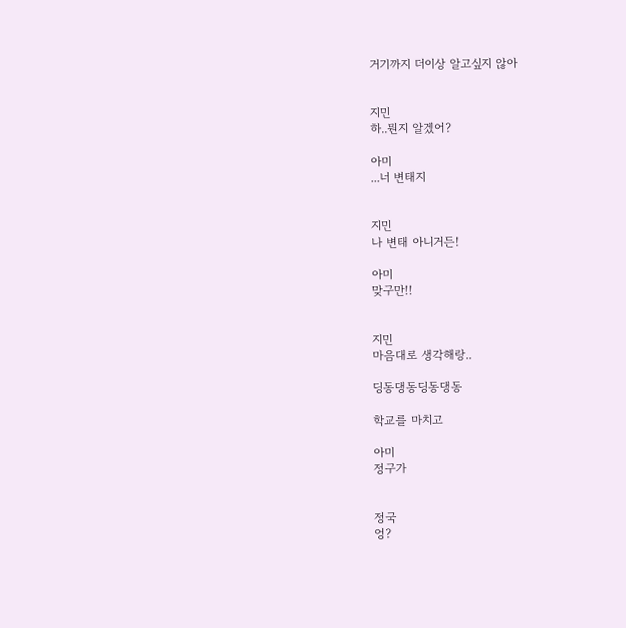거기까지 더이상 알고싶지 않아


지민
하..뭔지 알겠어?

아미
...너 변태지


지민
나 변태 아니거든!

아미
맞구만!!


지민
마음대로 생각해랑..

딩동댕동딩동댕동

학교를 마치고

아미
정구가


정국
엉?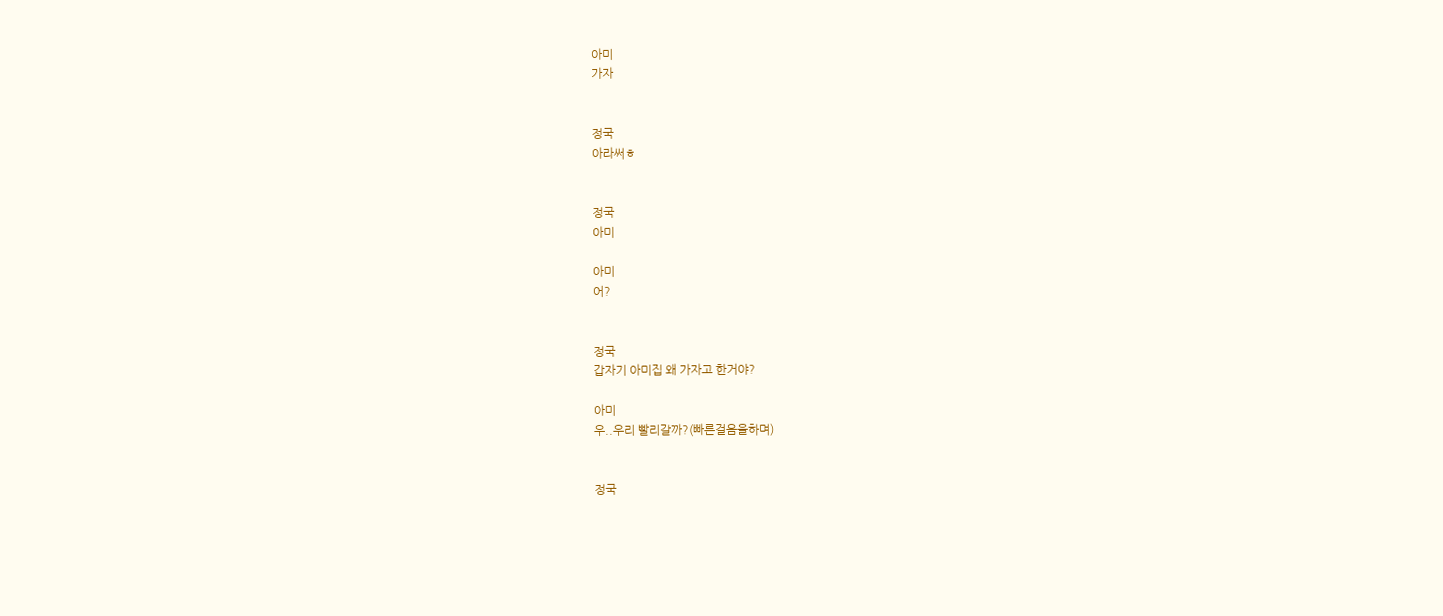아미
가자


정국
아라써ㅎ


정국
아미

아미
어?


정국
갑자기 아미집 왜 가자고 한거야?

아미
우..우리 빨리갈까?(빠른걸음을하며)


정국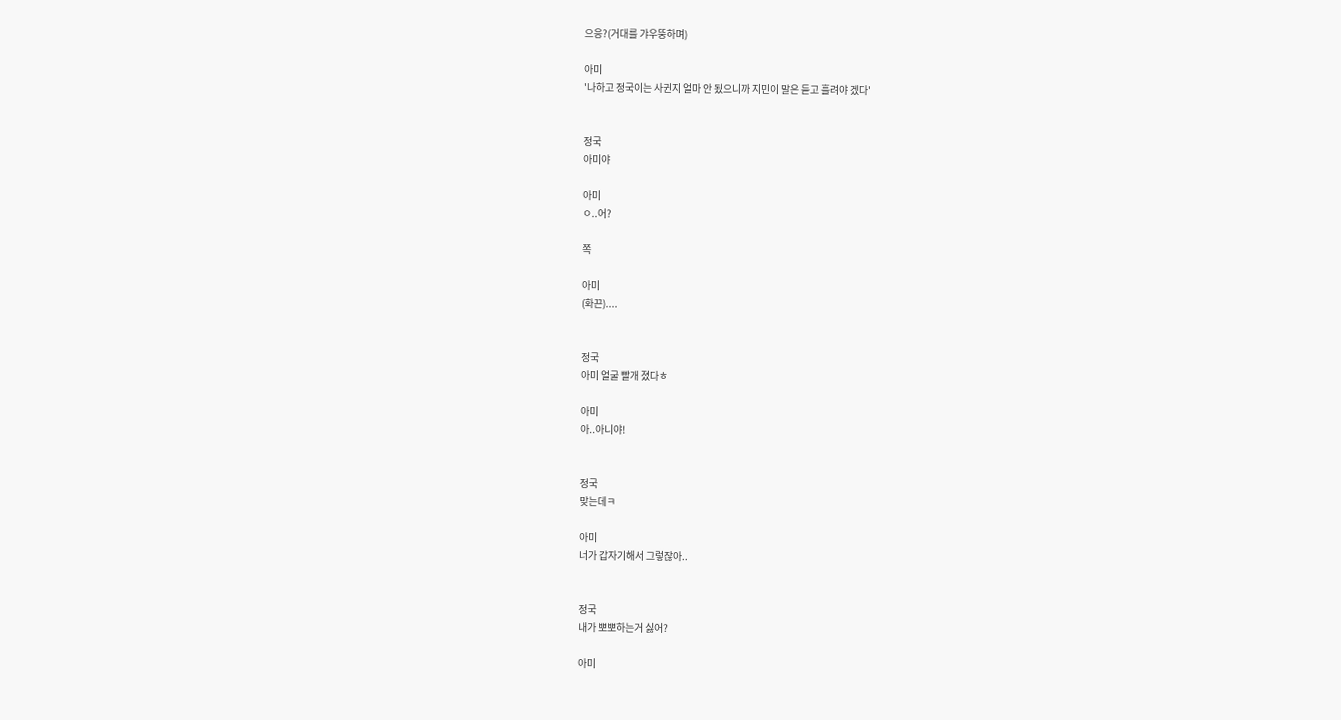으응?(거대를 갸우뚱하며)

아미
'나하고 정국이는 사귄지 얼마 안 됬으니까 지민이 말은 듣고 흘려야 겠다'


정국
아미야

아미
ㅇ..어?

쪽

아미
(화끈)....


정국
아미 얼굴 빨개 졌다ㅎ

아미
아..아니야!


정국
맞는데ㅋ

아미
너가 갑자기해서 그렇잖아..


정국
내가 뽀뽀하는거 싫어?

아미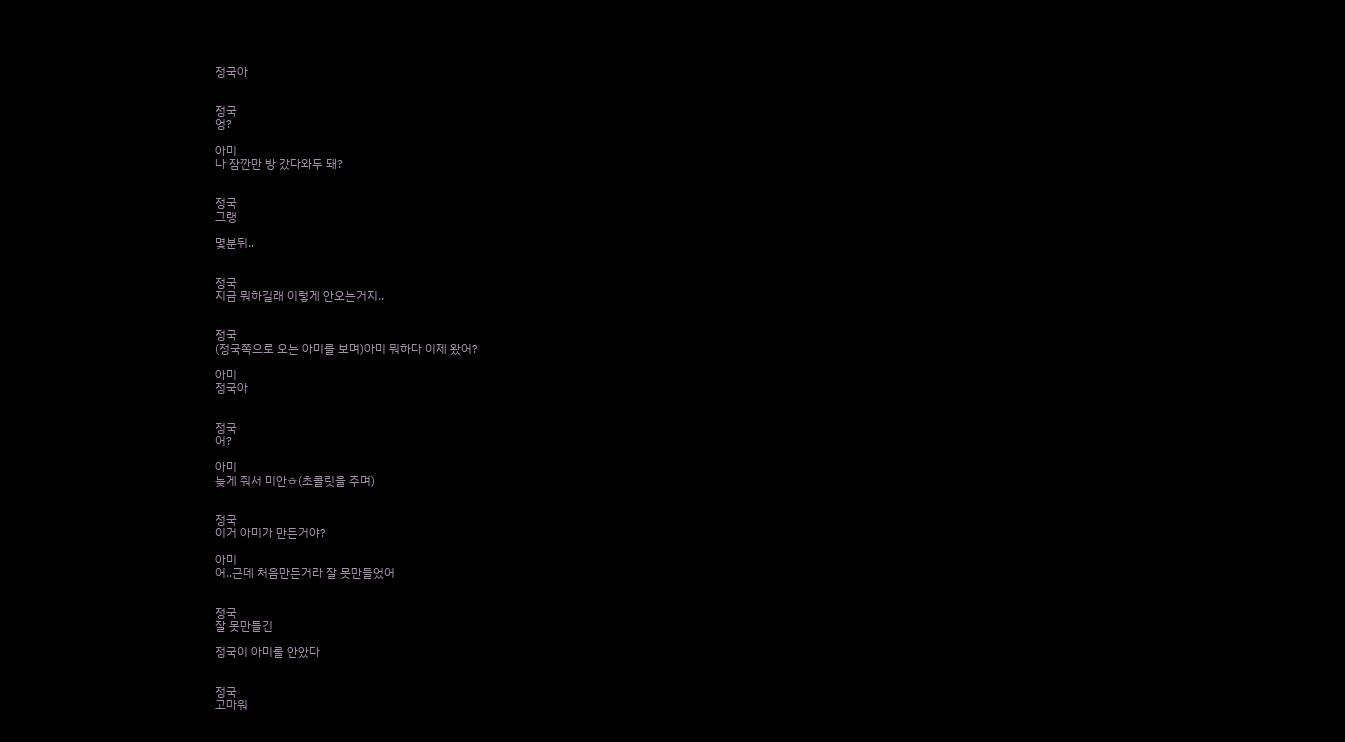정국아


정국
엉?

아미
나 잠깐만 방 갔다와두 돼?


정국
그랭

몇분뒤..


정국
지금 뭐하길래 이렇게 안오는거지..


정국
(정국쪽으로 오는 아미를 보며)아미 뭐하다 이제 왔어?

아미
정국아


정국
어?

아미
늦게 줘서 미안ㅎ(초콜릿을 주며)


정국
이거 아미가 만든거야?

아미
어..근데 처음만든거라 잘 못만들었어


정국
잘 못만들긴

정국이 아미를 안았다


정국
고마워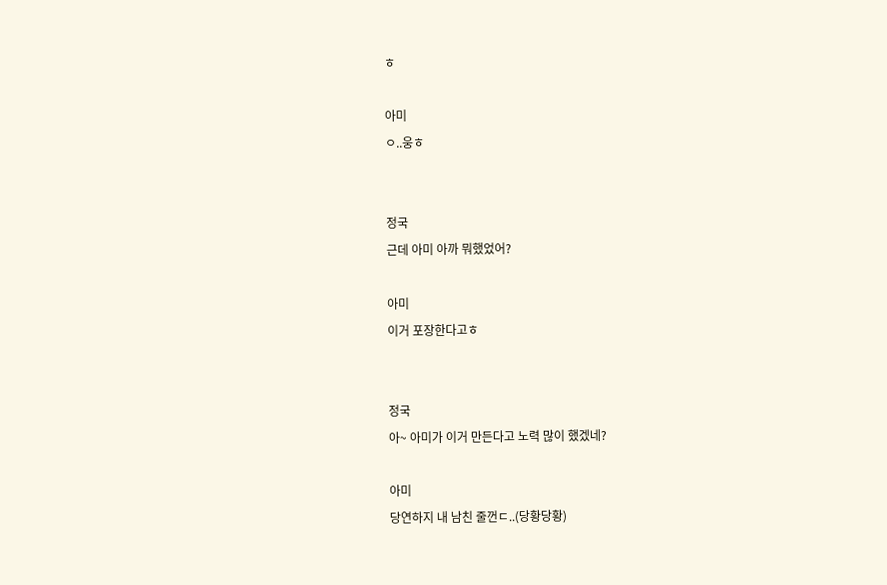ㅎ

아미
ㅇ..웅ㅎ


정국
근데 아미 아까 뭐했었어?

아미
이거 포장한다고ㅎ


정국
아~ 아미가 이거 만든다고 노력 많이 했겠네?

아미
당연하지 내 남친 줄껀ㄷ..(당황당황)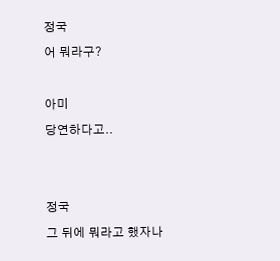정국
어 뭐라구?

아미
당연하다고..


정국
그 뒤에 뭐라고 했자나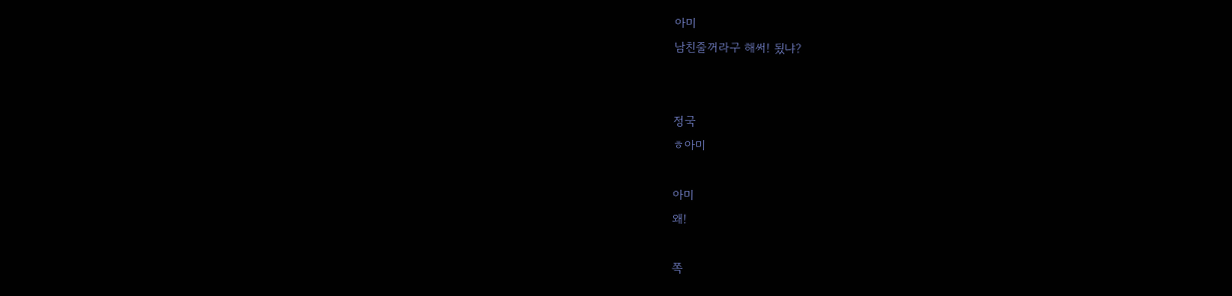아미
남친줄꺼라구 해써! 됬냐?


정국
ㅎ아미

아미
왜!

쪽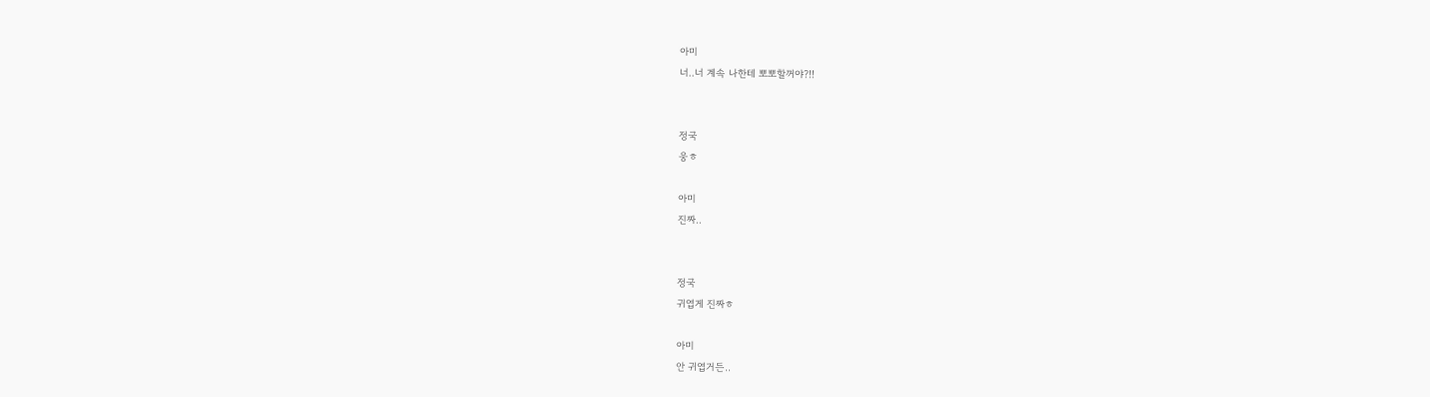아미
너..너 계속 나한테 뽀뽀할꺼야?!!


정국
웅ㅎ

아미
진짜..


정국
귀엽게 진짜ㅎ

아미
안 귀엽거든..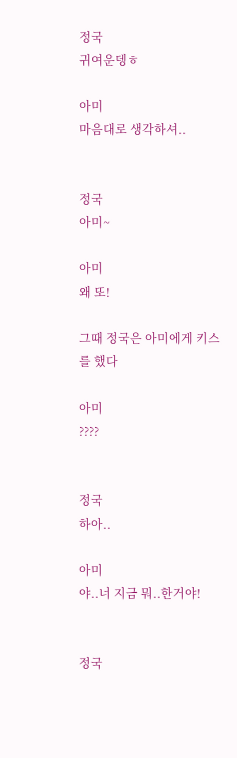정국
귀여운뎅ㅎ

아미
마음대로 생각하셔..


정국
아미~

아미
왜 또!

그때 정국은 아미에게 키스를 했다

아미
????


정국
하아..

아미
야..너 지금 뭐..한거야!


정국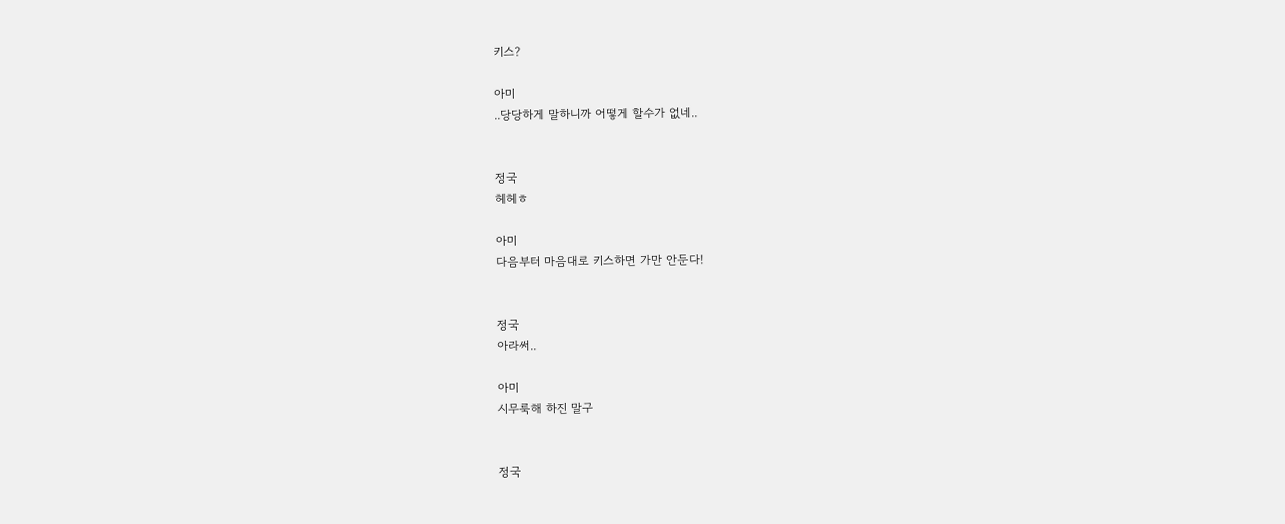키스?

아미
..당당하게 말하니까 어떻게 할수가 없네..


정국
헤헤ㅎ

아미
다음부터 마음대로 키스하면 가만 안둔다!


정국
아라써..

아미
시무룩해 하진 말구


정국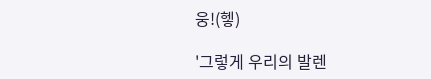웅!(헿)

'그렇게 우리의 발렌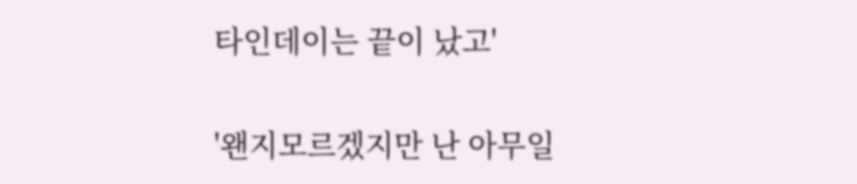타인데이는 끝이 났고'

'왠지모르겠지만 난 아무일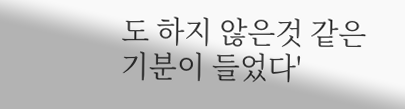도 하지 않은것 같은 기분이 들었다'